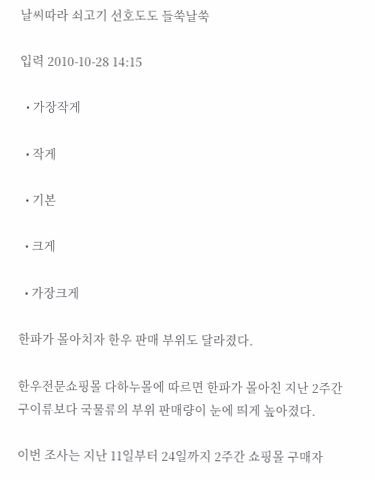날씨따라 쇠고기 선호도도 들쑥날쑥

입력 2010-10-28 14:15

  • 가장작게

  • 작게

  • 기본

  • 크게

  • 가장크게

한파가 몰아치자 한우 판매 부위도 달라졌다.

한우전문쇼핑몰 다하누몰에 따르면 한파가 몰아친 지난 2주간 구이류보다 국물류의 부위 판매량이 눈에 띄게 높아졌다.

이번 조사는 지난 11일부터 24일까지 2주간 쇼핑몰 구매자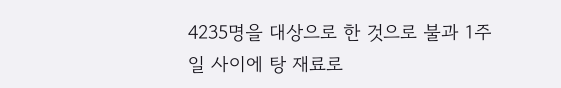4235명을 대상으로 한 것으로 불과 1주일 사이에 탕 재료로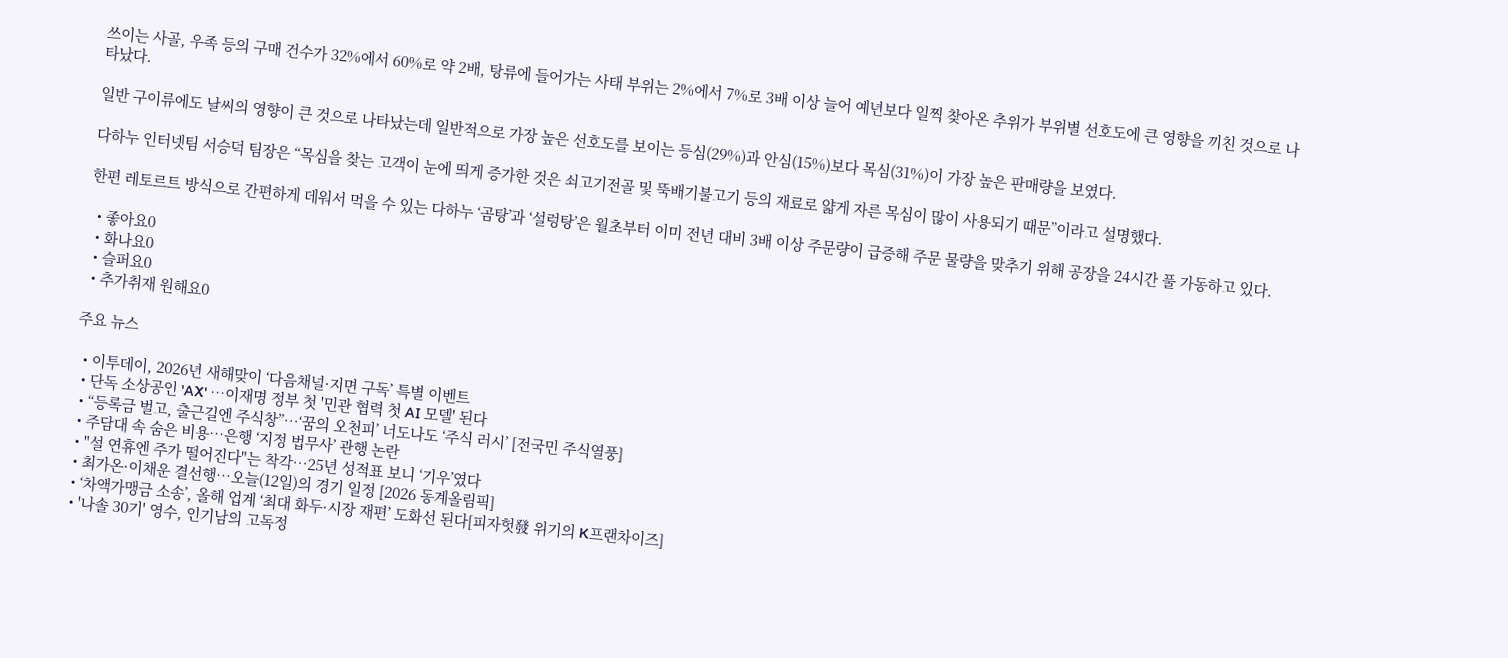쓰이는 사골, 우족 등의 구매 건수가 32%에서 60%로 약 2배, 탕류에 들어가는 사태 부위는 2%에서 7%로 3배 이상 늘어 예년보다 일찍 찾아온 추위가 부위별 선호도에 큰 영향을 끼친 것으로 나타났다.

일반 구이류에도 날씨의 영향이 큰 것으로 나타났는데 일반적으로 가장 높은 선호도를 보이는 등심(29%)과 안심(15%)보다 목심(31%)이 가장 높은 판매량을 보였다.

다하누 인터넷팀 서승덕 팀장은 “목심을 찾는 고객이 눈에 띄게 증가한 것은 쇠고기전골 및 뚝배기불고기 등의 재료로 얇게 자른 목심이 많이 사용되기 때문”이라고 설명했다.

한편 레토르트 방식으로 간편하게 데워서 먹을 수 있는 다하누 ‘곰탕’과 ‘설렁탕’은 월초부터 이미 전년 대비 3배 이상 주문량이 급증해 주문 물량을 맞추기 위해 공장을 24시간 풀 가동하고 있다.

  • 좋아요0
  • 화나요0
  • 슬퍼요0
  • 추가취재 원해요0

주요 뉴스

  • 이투데이, 2026년 새해맞이 ‘다음채널·지면 구독’ 특별 이벤트
  • 단독 소상공인 'AX' ⋯이재명 정부 첫 '민관 협력 첫 AI 모델' 된다
  • “등록금 벌고, 출근길엔 주식창”…‘꿈의 오천피’ 너도나도 ‘주식 러시’ [전국민 주식열풍]
  • 주담대 속 숨은 비용…은행 ‘지정 법무사’ 관행 논란
  • "설 연휴엔 주가 떨어진다"는 착각⋯25년 성적표 보니 ‘기우’였다
  • 최가온·이채운 결선행…오늘(12일)의 경기 일정 [2026 동계올림픽]
  • ‘차액가맹금 소송’, 올해 업계 ‘최대 화두·시장 재편’ 도화선 된다[피자헛發 위기의 K프랜차이즈]
  • '나솔 30기' 영수, 인기남의 고독정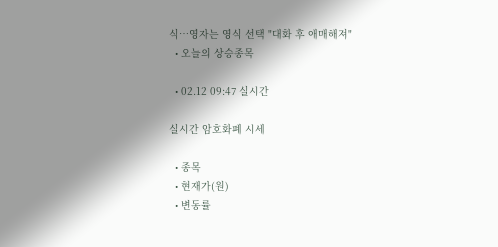식⋯영자는 영식 선택 "대화 후 애매해져"
  • 오늘의 상승종목

  • 02.12 09:47 실시간

실시간 암호화폐 시세

  • 종목
  • 현재가(원)
  • 변동률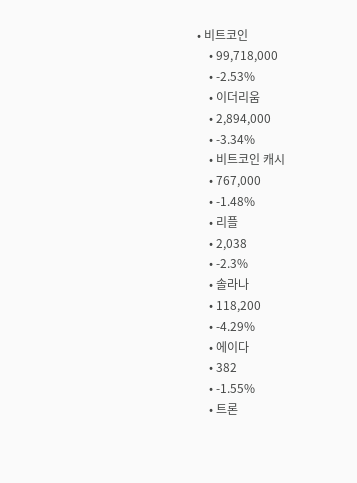• 비트코인
    • 99,718,000
    • -2.53%
    • 이더리움
    • 2,894,000
    • -3.34%
    • 비트코인 캐시
    • 767,000
    • -1.48%
    • 리플
    • 2,038
    • -2.3%
    • 솔라나
    • 118,200
    • -4.29%
    • 에이다
    • 382
    • -1.55%
    • 트론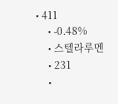• 411
    • -0.48%
    • 스텔라루멘
    • 231
    •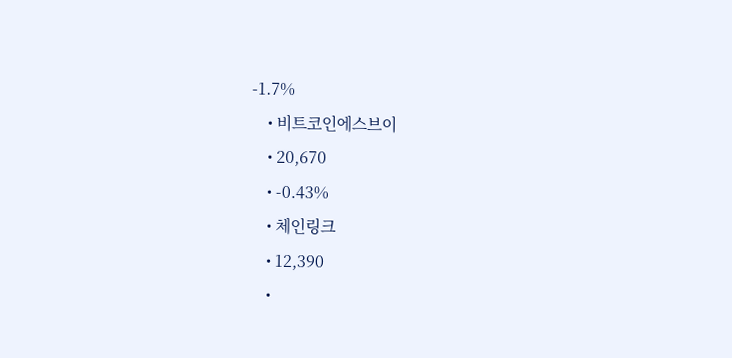-1.7%
    • 비트코인에스브이
    • 20,670
    • -0.43%
    • 체인링크
    • 12,390
    •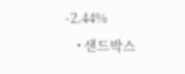-2.44%
    • 샌드박스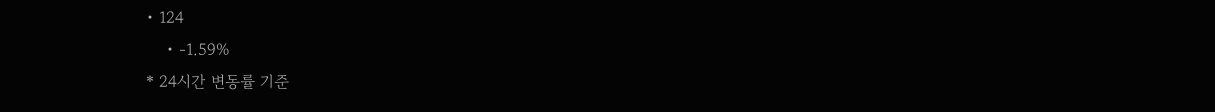• 124
    • -1.59%
* 24시간 변동률 기준